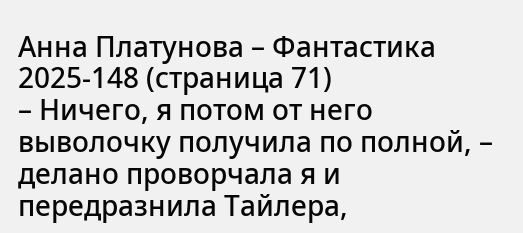Анна Платунова – Фантастика 2025-148 (страница 71)
– Ничего, я потом от него выволочку получила по полной, – делано проворчала я и передразнила Тайлера,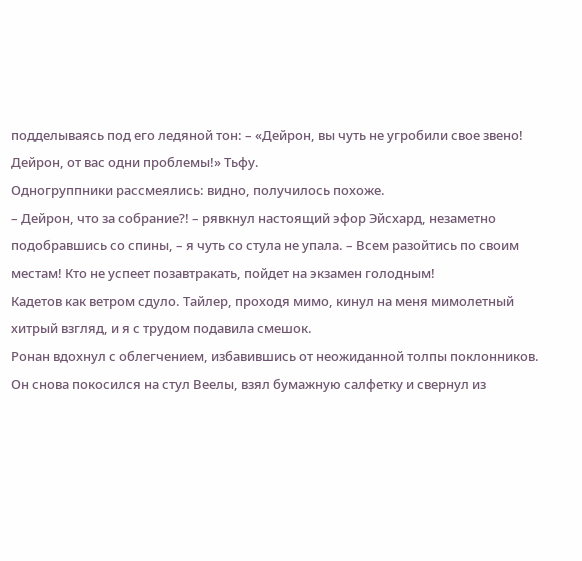подделываясь под его ледяной тон: – «Дейрон, вы чуть не угробили свое звено! Дейрон, от вас одни проблемы!» Тьфу.
Одногруппники рассмеялись: видно, получилось похоже.
– Дейрон, что за собрание?! – рявкнул настоящий эфор Эйсхард, незаметно подобравшись со спины, – я чуть со стула не упала. – Всем разойтись по своим местам! Кто не успеет позавтракать, пойдет на экзамен голодным!
Кадетов как ветром сдуло. Тайлер, проходя мимо, кинул на меня мимолетный хитрый взгляд, и я с трудом подавила смешок.
Ронан вдохнул с облегчением, избавившись от неожиданной толпы поклонников. Он снова покосился на стул Веелы, взял бумажную салфетку и свернул из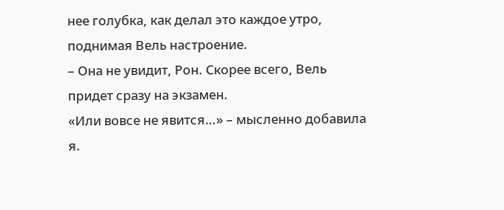нее голубка, как делал это каждое утро, поднимая Вель настроение.
– Она не увидит, Рон. Скорее всего, Вель придет сразу на экзамен.
«Или вовсе не явится…» – мысленно добавила я.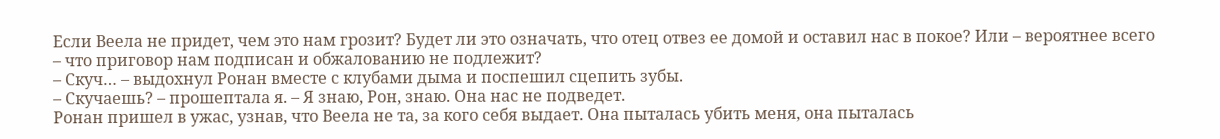Если Веела не придет, чем это нам грозит? Будет ли это означать, что отец отвез ее домой и оставил нас в покое? Или – вероятнее всего – что приговор нам подписан и обжалованию не подлежит?
– Скуч… – выдохнул Ронан вместе с клубами дыма и поспешил сцепить зубы.
– Скучаешь? – прошептала я. – Я знаю, Рон, знаю. Она нас не подведет.
Ронан пришел в ужас, узнав, что Веела не та, за кого себя выдает. Она пыталась убить меня, она пыталась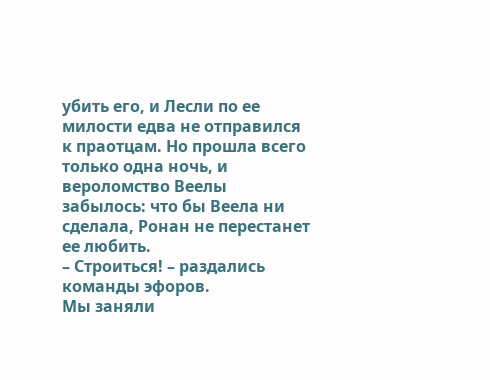убить его, и Лесли по ее милости едва не отправился к праотцам. Но прошла всего только одна ночь, и вероломство Веелы забылось: что бы Веела ни сделала, Ронан не перестанет ее любить.
– Строиться! – раздались команды эфоров.
Мы заняли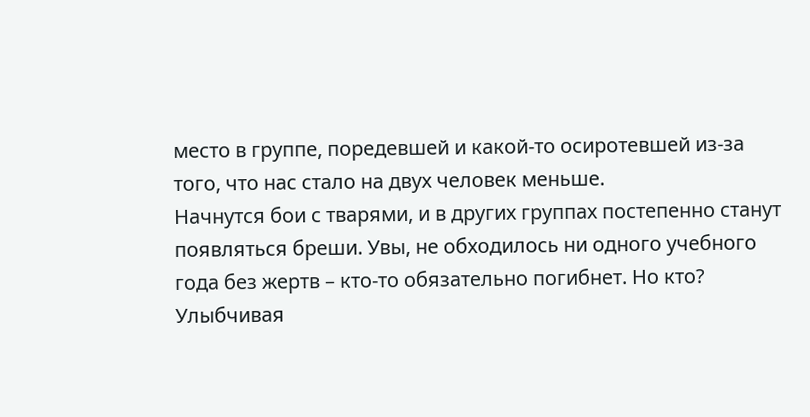место в группе, поредевшей и какой-то осиротевшей из-за того, что нас стало на двух человек меньше.
Начнутся бои с тварями, и в других группах постепенно станут появляться бреши. Увы, не обходилось ни одного учебного года без жертв – кто-то обязательно погибнет. Но кто? Улыбчивая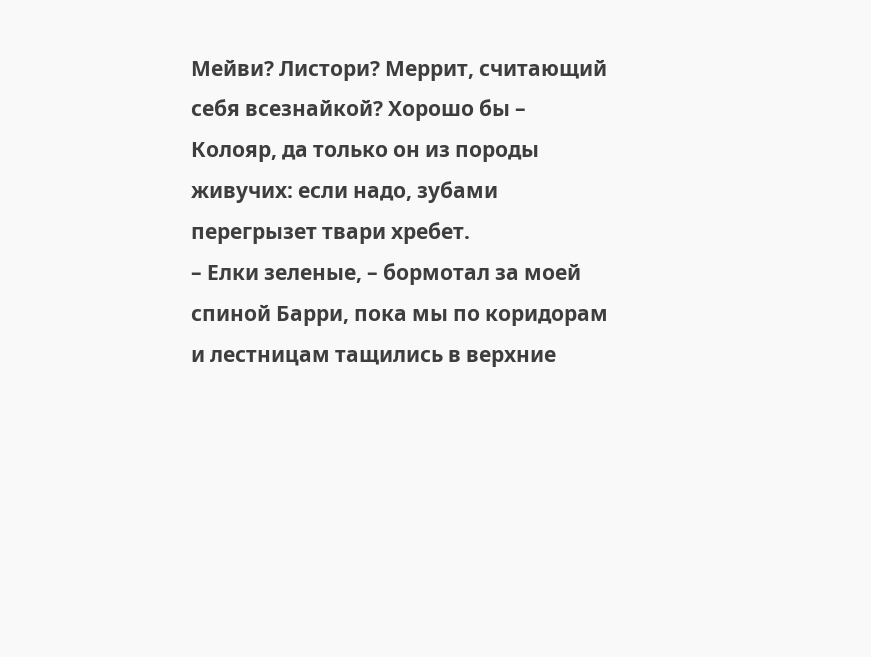Мейви? Листори? Меррит, считающий себя всезнайкой? Хорошо бы – Колояр, да только он из породы живучих: если надо, зубами перегрызет твари хребет.
– Елки зеленые, – бормотал за моей спиной Барри, пока мы по коридорам и лестницам тащились в верхние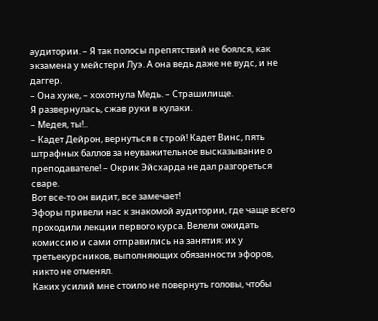аудитории. – Я так полосы препятствий не боялся, как экзамена у мейстери Луэ. А она ведь даже не вудс, и не даггер.
– Она хуже, – хохотнула Медь. – Страшилище.
Я развернулась, сжав руки в кулаки.
– Медея, ты!..
– Кадет Дейрон, вернуться в строй! Кадет Винс, пять штрафных баллов за неуважительное высказывание о преподавателе! – Окрик Эйсхарда не дал разгореться сваре.
Вот все-то он видит, все замечает!
Эфоры привели нас к знакомой аудитории, где чаще всего проходили лекции первого курса. Велели ожидать комиссию и сами отправились на занятия: их у третьекурсников, выполняющих обязанности эфоров, никто не отменял.
Каких усилий мне стоило не повернуть головы, чтобы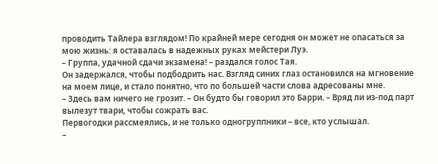проводить Тайлера взглядом! По крайней мере сегодня он может не опасаться за мою жизнь: я оставалась в надежных руках мейстери Луэ.
– Группа, удачной сдачи экзамена! – раздался голос Тая.
Он задержался, чтобы подбодрить нас. Взгляд синих глаз остановился на мгновение на моем лице, и стало понятно, что по большей части слова адресованы мне.
– Здесь вам ничего не грозит. – Он будто бы говорил это Барри. – Вряд ли из-под парт вылезут твари, чтобы сожрать вас.
Первогодки рассмеялись, и не только одногруппники – все, кто услышал.
–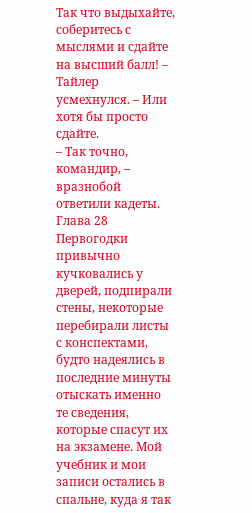Так что выдыхайте, соберитесь с мыслями и сдайте на высший балл! – Тайлер усмехнулся. – Или хотя бы просто сдайте.
– Так точно, командир, – вразнобой ответили кадеты.
Глава 28
Первогодки привычно кучковались у дверей, подпирали стены, некоторые перебирали листы с конспектами, будто надеялись в последние минуты отыскать именно те сведения, которые спасут их на экзамене. Мой учебник и мои записи остались в спальне, куда я так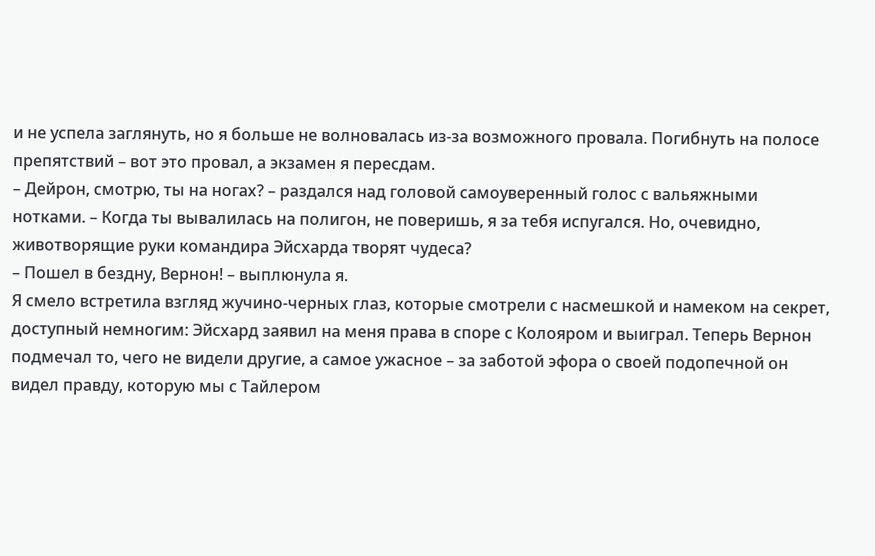и не успела заглянуть, но я больше не волновалась из-за возможного провала. Погибнуть на полосе препятствий – вот это провал, а экзамен я пересдам.
– Дейрон, смотрю, ты на ногах? – раздался над головой самоуверенный голос с вальяжными нотками. – Когда ты вывалилась на полигон, не поверишь, я за тебя испугался. Но, очевидно, животворящие руки командира Эйсхарда творят чудеса?
– Пошел в бездну, Вернон! – выплюнула я.
Я смело встретила взгляд жучино-черных глаз, которые смотрели с насмешкой и намеком на секрет, доступный немногим: Эйсхард заявил на меня права в споре с Колояром и выиграл. Теперь Вернон подмечал то, чего не видели другие, а самое ужасное – за заботой эфора о своей подопечной он видел правду, которую мы с Тайлером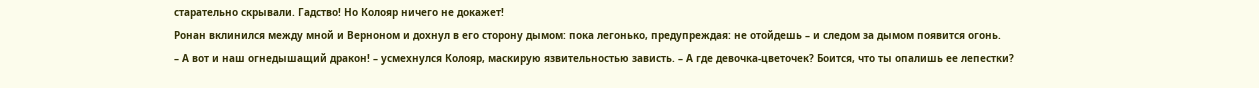старательно скрывали. Гадство! Но Колояр ничего не докажет!
Ронан вклинился между мной и Верноном и дохнул в его сторону дымом: пока легонько, предупреждая: не отойдешь – и следом за дымом появится огонь.
– А вот и наш огнедышащий дракон! – усмехнулся Колояр, маскирую язвительностью зависть. – А где девочка-цветочек? Боится, что ты опалишь ее лепестки?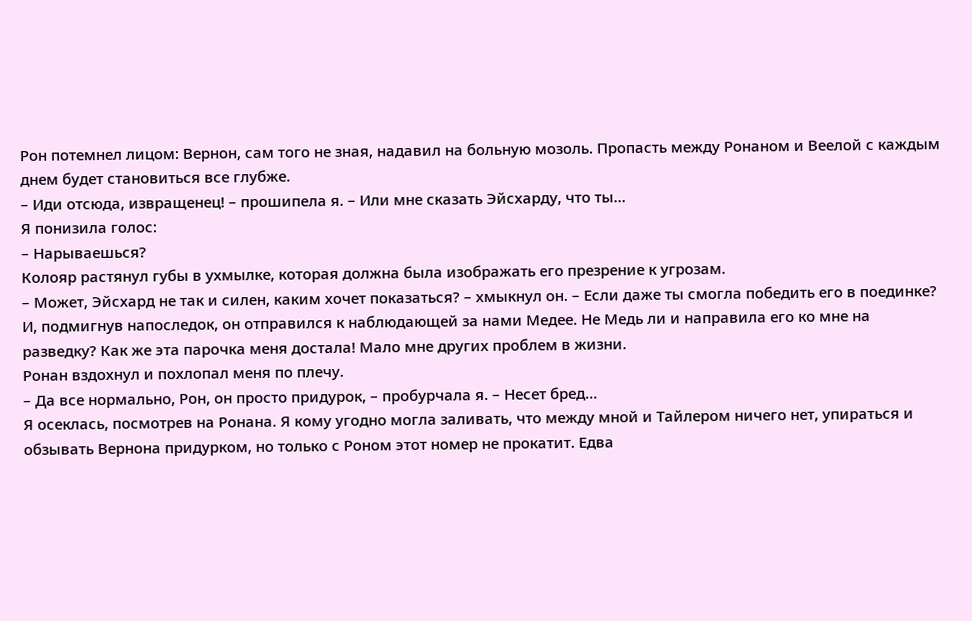Рон потемнел лицом: Вернон, сам того не зная, надавил на больную мозоль. Пропасть между Ронаном и Веелой с каждым днем будет становиться все глубже.
– Иди отсюда, извращенец! – прошипела я. – Или мне сказать Эйсхарду, что ты…
Я понизила голос:
– Нарываешься?
Колояр растянул губы в ухмылке, которая должна была изображать его презрение к угрозам.
– Может, Эйсхард не так и силен, каким хочет показаться? – хмыкнул он. – Если даже ты смогла победить его в поединке?
И, подмигнув напоследок, он отправился к наблюдающей за нами Медее. Не Медь ли и направила его ко мне на разведку? Как же эта парочка меня достала! Мало мне других проблем в жизни.
Ронан вздохнул и похлопал меня по плечу.
– Да все нормально, Рон, он просто придурок, – пробурчала я. – Несет бред…
Я осеклась, посмотрев на Ронана. Я кому угодно могла заливать, что между мной и Тайлером ничего нет, упираться и обзывать Вернона придурком, но только с Роном этот номер не прокатит. Едва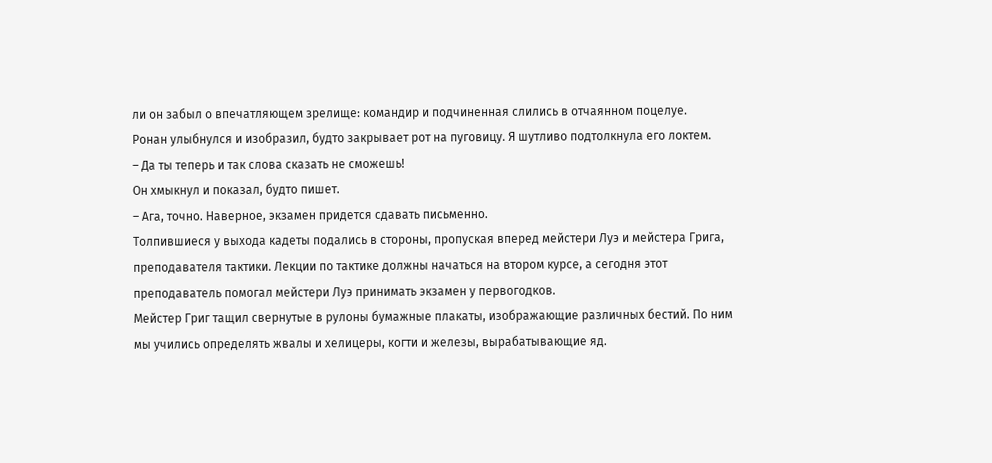ли он забыл о впечатляющем зрелище: командир и подчиненная слились в отчаянном поцелуе.
Ронан улыбнулся и изобразил, будто закрывает рот на пуговицу. Я шутливо подтолкнула его локтем.
– Да ты теперь и так слова сказать не сможешь!
Он хмыкнул и показал, будто пишет.
– Ага, точно. Наверное, экзамен придется сдавать письменно.
Толпившиеся у выхода кадеты подались в стороны, пропуская вперед мейстери Луэ и мейстера Грига, преподавателя тактики. Лекции по тактике должны начаться на втором курсе, а сегодня этот преподаватель помогал мейстери Луэ принимать экзамен у первогодков.
Мейстер Григ тащил свернутые в рулоны бумажные плакаты, изображающие различных бестий. По ним мы учились определять жвалы и хелицеры, когти и железы, вырабатывающие яд.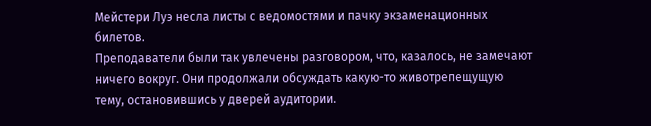Мейстери Луэ несла листы с ведомостями и пачку экзаменационных билетов.
Преподаватели были так увлечены разговором, что, казалось, не замечают ничего вокруг. Они продолжали обсуждать какую-то животрепещущую тему, остановившись у дверей аудитории.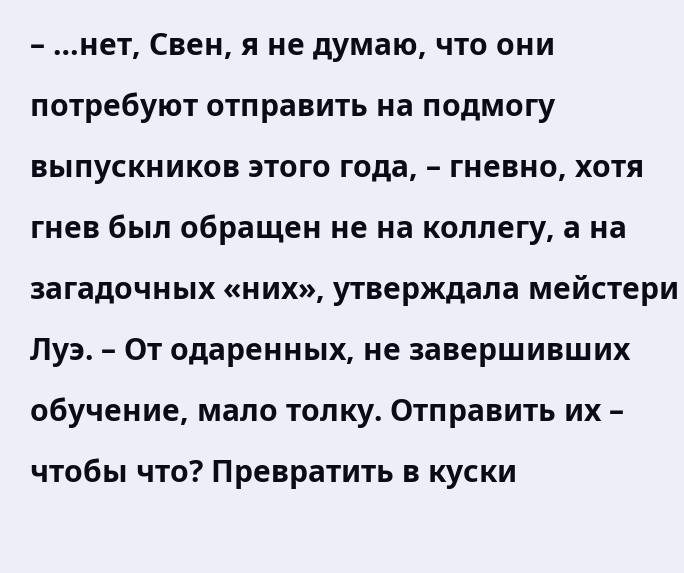– …нет, Свен, я не думаю, что они потребуют отправить на подмогу выпускников этого года, – гневно, хотя гнев был обращен не на коллегу, а на загадочных «них», утверждала мейстери Луэ. – От одаренных, не завершивших обучение, мало толку. Отправить их – чтобы что? Превратить в куски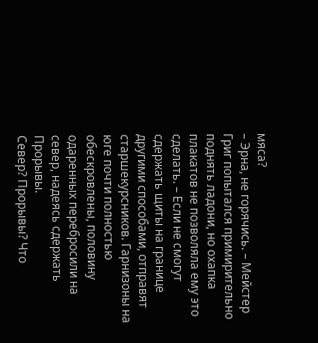мяса?
– Эрна, не горячись. – Мейстер Григ попытался примирительно поднять ладони, но охапка плакатов не позволяла ему это сделать. – Если не смогут сдержать щиты на границе другими способами, отправят старшекурсников. Гарнизоны на юге почти полностью обескровлены, половину одаренных перебросили на север, надеясь сдержать Прорывы.
Север? Прорывы? Что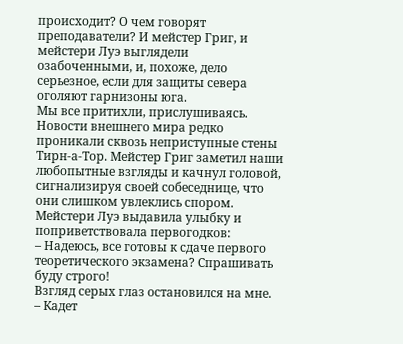происходит? О чем говорят преподаватели? И мейстер Григ, и мейстери Луэ выглядели озабоченными, и, похоже, дело серьезное, если для защиты севера оголяют гарнизоны юга.
Мы все притихли, прислушиваясь. Новости внешнего мира редко проникали сквозь неприступные стены Тирн-а-Тор. Мейстер Григ заметил наши любопытные взгляды и качнул головой, сигнализируя своей собеседнице, что они слишком увлеклись спором.
Мейстери Луэ выдавила улыбку и поприветствовала первогодков:
– Надеюсь, все готовы к сдаче первого теоретического экзамена? Спрашивать буду строго!
Взгляд серых глаз остановился на мне.
– Кадет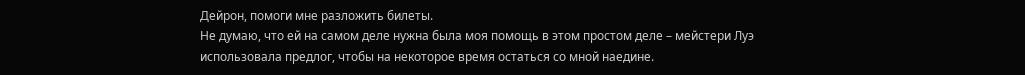Дейрон, помоги мне разложить билеты.
Не думаю, что ей на самом деле нужна была моя помощь в этом простом деле – мейстери Луэ использовала предлог, чтобы на некоторое время остаться со мной наедине.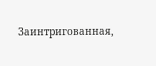Заинтригованная,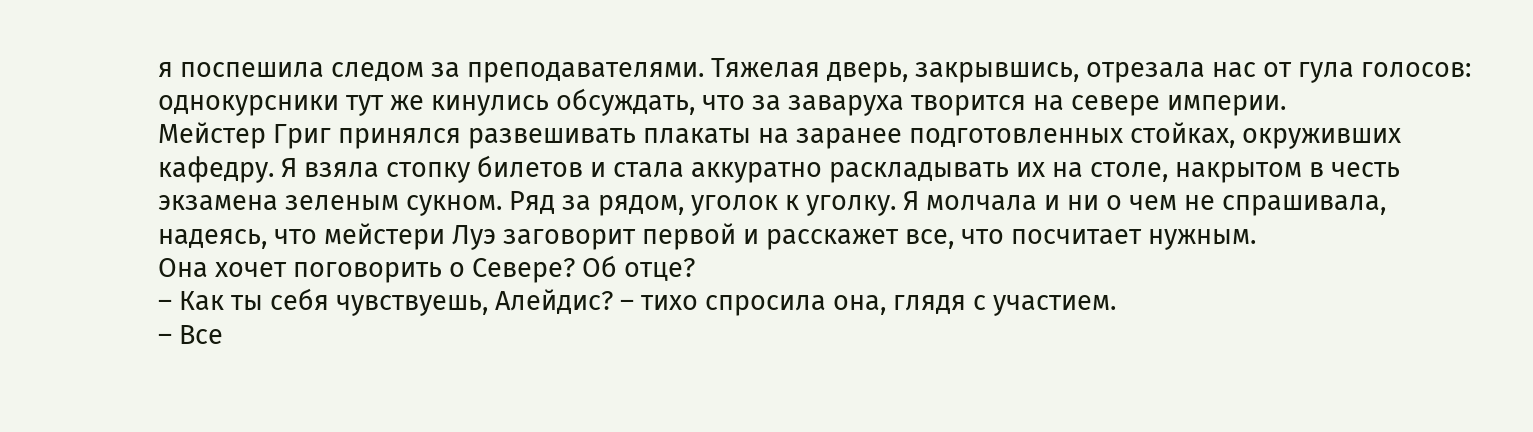я поспешила следом за преподавателями. Тяжелая дверь, закрывшись, отрезала нас от гула голосов: однокурсники тут же кинулись обсуждать, что за заваруха творится на севере империи.
Мейстер Григ принялся развешивать плакаты на заранее подготовленных стойках, окруживших кафедру. Я взяла стопку билетов и стала аккуратно раскладывать их на столе, накрытом в честь экзамена зеленым сукном. Ряд за рядом, уголок к уголку. Я молчала и ни о чем не спрашивала, надеясь, что мейстери Луэ заговорит первой и расскажет все, что посчитает нужным.
Она хочет поговорить о Севере? Об отце?
– Как ты себя чувствуешь, Алейдис? – тихо спросила она, глядя с участием.
– Все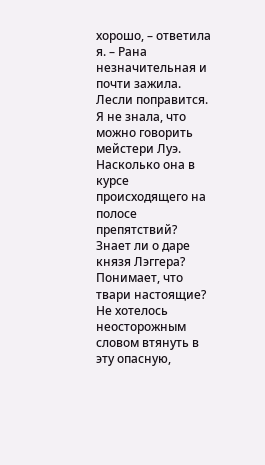хорошо, – ответила я. – Рана незначительная и почти зажила. Лесли поправится.
Я не знала, что можно говорить мейстери Луэ. Насколько она в курсе происходящего на полосе препятствий? Знает ли о даре князя Лэггера? Понимает, что твари настоящие? Не хотелось неосторожным словом втянуть в эту опасную,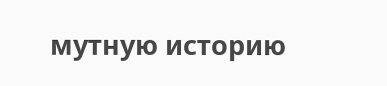мутную историю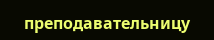преподавательницу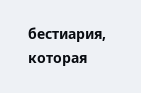бестиария, которая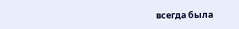всегда была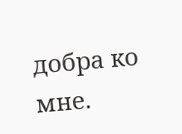добра ко мне.